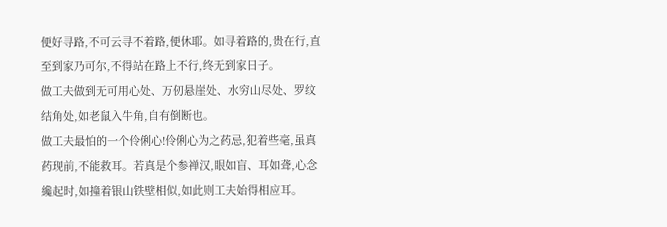便好寻路,不可云寻不着路,便休耶。如寻着路的,贵在行,直至到家乃可尔,不得站在路上不行,终无到家日子。
做工夫做到无可用心处、万仞悬崖处、水穷山尽处、罗纹结角处,如老鼠入牛角,自有倒断也。
做工夫最怕的一个伶俐心!伶俐心为之药忌,犯着些毫,虽真药现前,不能救耳。若真是个参禅汉,眼如盲、耳如聋,心念纔起时,如撞着银山铁壁相似,如此则工夫始得相应耳。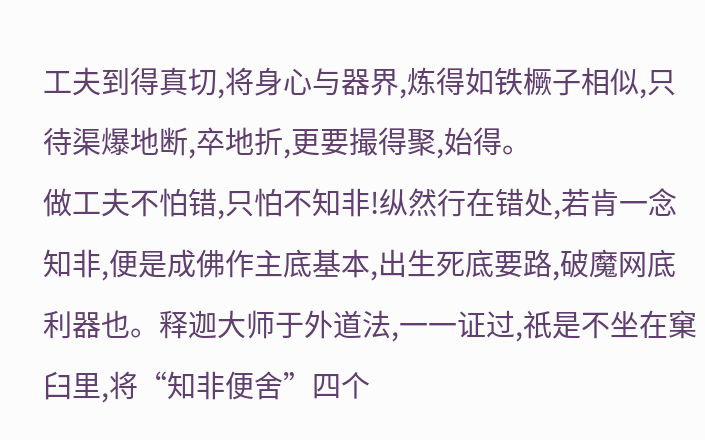工夫到得真切,将身心与器界,炼得如铁橛子相似,只待渠爆地断,卒地折,更要撮得聚,始得。
做工夫不怕错,只怕不知非!纵然行在错处,若肯一念知非,便是成佛作主底基本,出生死底要路,破魔网底利器也。释迦大师于外道法,一一证过,祇是不坐在窠臼里,将“知非便舍”四个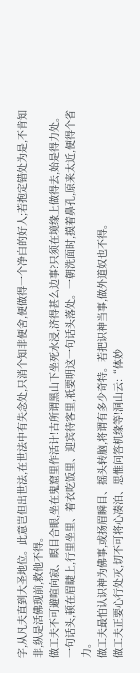字,从凡夫直到大圣地位。此意岂但出世法,在世法中有失念处,只消个知非便舍,便做得一个净白的好人;若抱定错处为是,不肯知非,纵是活佛现前,救他不得。
做工夫不可避喧向寂、瞑目合眼,坐在鬼窟里作活计!古所谓黑山下坐死水浸,济得甚么边事?只须在境缘上做得去,始是得力处。一句话头,顿在眉睫上,行里坐里、着衣吃饭里、迎宾待客里,祇要明这一句话头落处。一朝洗面时,摸着鼻孔,原来太近,便得个省力。
做工夫最怕认识神为佛事,或扬眉瞬目、摇头转脑,将谓有多少奇特。若把识神当事,做外道奴也不得。
做工夫正要心行处灭,切不可将心凑泊、思惟问答机缘等!洞山云:“体妙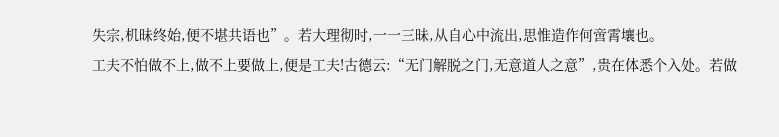失宗,机昧终始,便不堪共语也”。若大理彻时,一一三昧,从自心中流出,思惟造作何啻霄壤也。
工夫不怕做不上,做不上要做上,便是工夫!古德云:“无门解脱之门,无意道人之意”,贵在体悉个入处。若做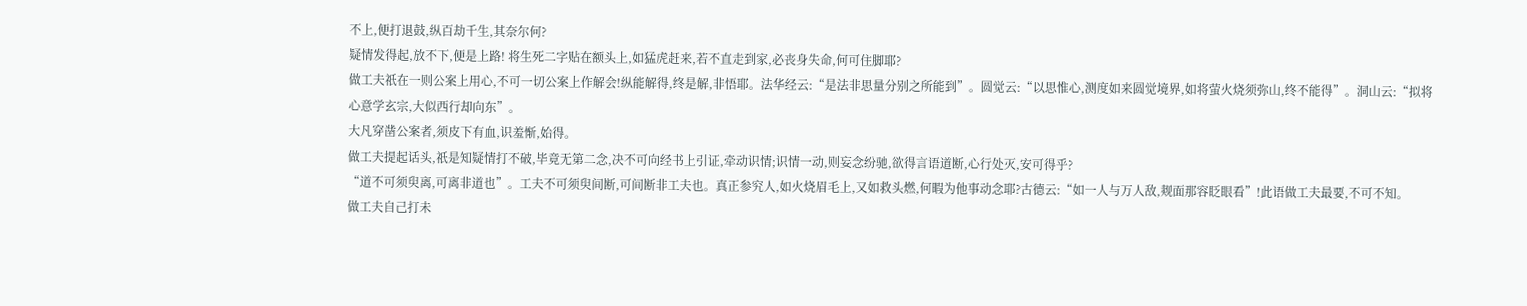不上,便打退鼓,纵百劫千生,其奈尔何?
疑情发得起,放不下,便是上路! 将生死二字贴在额头上,如猛虎赶来,若不直走到家,必丧身失命,何可住脚耶?
做工夫祇在一则公案上用心,不可一切公案上作解会!纵能解得,终是解,非悟耶。法华经云:“是法非思量分别之所能到”。圆觉云:“以思惟心,测度如来圆觉境界,如将萤火烧须弥山,终不能得”。洞山云:“拟将心意学玄宗,大似西行却向东”。
大凡穿凿公案者,须皮下有血,识羞惭,始得。
做工夫提起话头,祇是知疑情打不破,毕竟无第二念,决不可向经书上引证,牵动识情;识情一动,则妄念纷驰,欲得言语道断,心行处灭,安可得乎?
“道不可须臾离,可离非道也”。工夫不可须臾间断,可间断非工夫也。真正参究人,如火烧眉毛上,又如救头燃,何暇为他事动念耶?古德云:“如一人与万人敌,觌面那容眨眼看”!此语做工夫最要,不可不知。
做工夫自己打未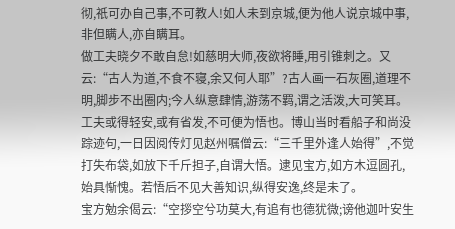彻,祇可办自己事,不可教人!如人未到京城,便为他人说京城中事,非但瞒人,亦自瞒耳。
做工夫晓夕不敢自怠!如慈明大师,夜欲将睡,用引锥刺之。又云:“古人为道,不食不寝,余又何人耶”?古人画一石灰圈,道理不明,脚步不出圈内;今人纵意肆情,游荡不羁,谓之活泼,大可笑耳。
工夫或得轻安,或有省发,不可便为悟也。博山当时看船子和尚没踪迹句,一日因阅传灯见赵州嘱僧云:“三千里外逢人始得”,不觉打失布袋,如放下千斤担子,自谓大悟。逮见宝方,如方木逗圆孔,始具惭愧。若悟后不见大善知识,纵得安逸,终是未了。
宝方勉余偈云:“空拶空兮功莫大,有追有也德犹微;谤他迦叶安生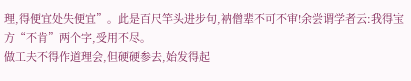理,得便宜处失便宜”。此是百尺竿头进步句,衲僧辈不可不审!余尝谓学者云:我得宝方“不肯”两个字,受用不尽。
做工夫不得作道理会,但硬硬参去,始发得起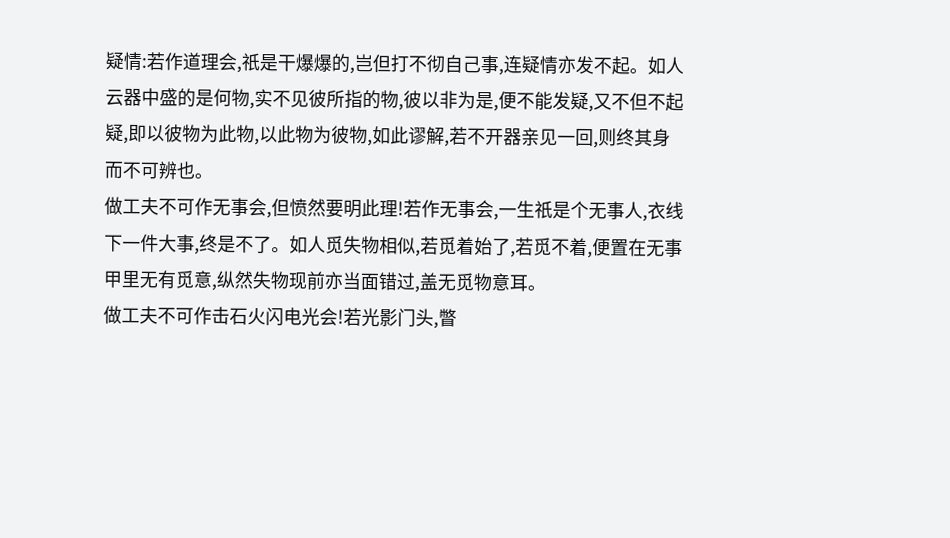疑情:若作道理会,祇是干爆爆的,岂但打不彻自己事,连疑情亦发不起。如人云器中盛的是何物,实不见彼所指的物,彼以非为是,便不能发疑,又不但不起疑,即以彼物为此物,以此物为彼物,如此谬解,若不开器亲见一回,则终其身而不可辨也。
做工夫不可作无事会,但愤然要明此理!若作无事会,一生祇是个无事人,衣线下一件大事,终是不了。如人觅失物相似,若觅着始了,若觅不着,便置在无事甲里无有觅意,纵然失物现前亦当面错过,盖无觅物意耳。
做工夫不可作击石火闪电光会!若光影门头,瞥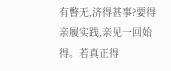有瞥无,济得甚事?要得亲履实践,亲见一回始得。若真正得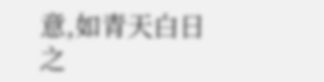意,如青天白日之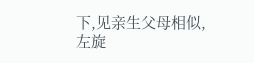下,见亲生父母相似,
左旋